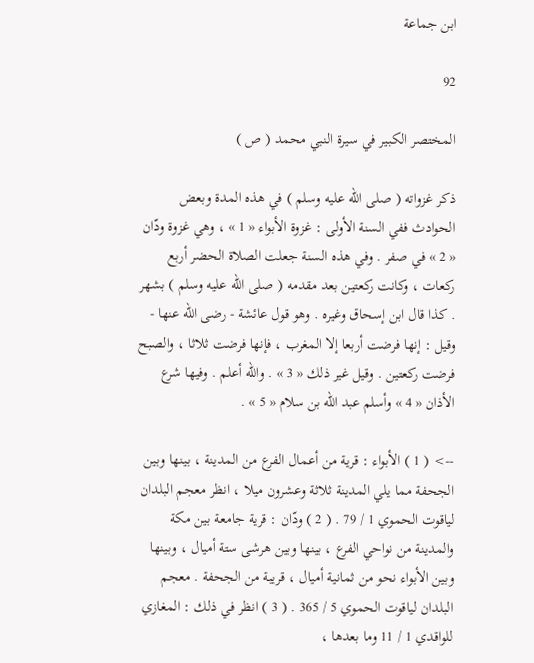ابن جماعة

92

المختصر الكبير في سيرة النبي محمد ( ص )

ذكر غزواته ( صلى اللّه عليه وسلم ) في هذه المدة وبعض الحوادث ففي السنة الأولى : غزوة الأبواء « 1 » ، وهي غزوة ودّان « 2 » في صفر . وفي هذه السنة جعلت الصلاة الحضر أربع ركعات ، وكانت ركعتين بعد مقدمه ( صلى اللّه عليه وسلم ) بشهر . كذا قال ابن إسحاق وغيره . وهو قول عائشة - رضى اللّه عنها - وقيل : إنها فرضت أربعا إلا المغرب ، فإنها فرضت ثلاثا ، والصبح فرضت ركعتين . وقيل غير ذلك « 3 » . واللّه أعلم . وفيها شرع الأذان « 4 » وأسلم عبد اللّه بن سلام « 5 » .

--> ( 1 ) الأبواء : قرية من أعمال الفرع من المدينة ، بينها وبين الجحفة مما يلي المدينة ثلاثة وعشرون ميلا ، انظر معجم البلدان لياقوت الحموي 1 / 79 . ( 2 ) ودّان : قرية جامعة بين مكة والمدينة من نواحي الفرع ، بينها وبين هرشى ستة أميال ، وبينها وبين الأبواء نحو من ثمانية أميال ، قريبة من الجحفة . معجم البلدان لياقوت الحموي 5 / 365 . ( 3 ) انظر في ذلك : المغازي للواقدي 1 / 11 وما بعدها ،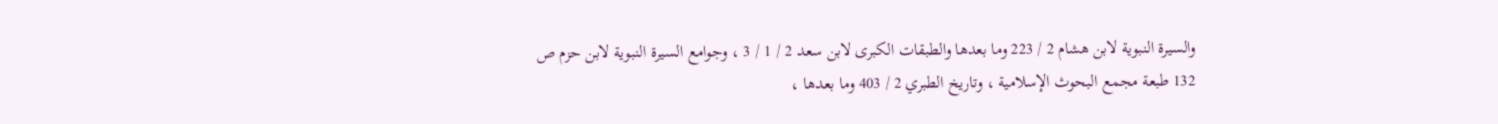والسيرة النبوية لابن هشام 2 / 223 وما بعدها والطبقات الكبرى لابن سعد 2 / 1 / 3 ، وجوامع السيرة النبوية لابن حزم ص 132 طبعة مجمع البحوث الإسلامية ، وتاريخ الطبري 2 / 403 وما بعدها ،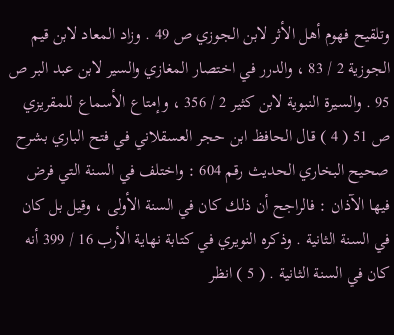وتلقيح فهوم أهل الأثر لابن الجوزي ص 49 . وزاد المعاد لابن قيم الجوزية 2 / 83 ، والدرر في اختصار المغازي والسير لابن عبد البر ص 95 . والسيرة النبوية لابن كثير 2 / 356 ، وإمتاع الأسماع للمقريزي ص 51 ( 4 ) قال الحافظ ابن حجر العسقلاني في فتح الباري بشرح صحيح البخاري الحديث رقم 604 : واختلف في السنة التي فرض فيها الآذان : فالراجح أن ذلك كان في السنة الأولى ، وقيل بل كان في السنة الثانية . وذكره النويري في كتابة نهاية الأرب 16 / 399 أنه كان في السنة الثانية . ( 5 ) انظر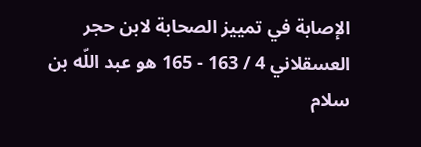الإصابة في تمييز الصحابة لابن حجر العسقلاني 4 / 163 - 165 هو عبد اللّه بن سلام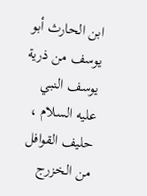ابن الحارث أبو يوسف من ذرية يوسف النبي عليه السلام ، حليف القوافل من الخزرج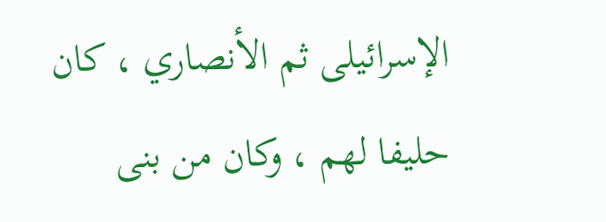الإسرائيلى ثم الأنصاري ، كان حليفا لهم ، وكان من بنى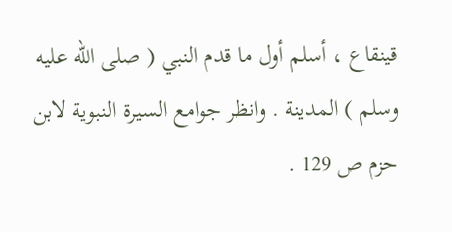قينقاع ، أسلم أول ما قدم النبي ( صلى اللّه عليه وسلم ) المدينة . وانظر جوامع السيرة النبوية لابن حزم ص 129 .